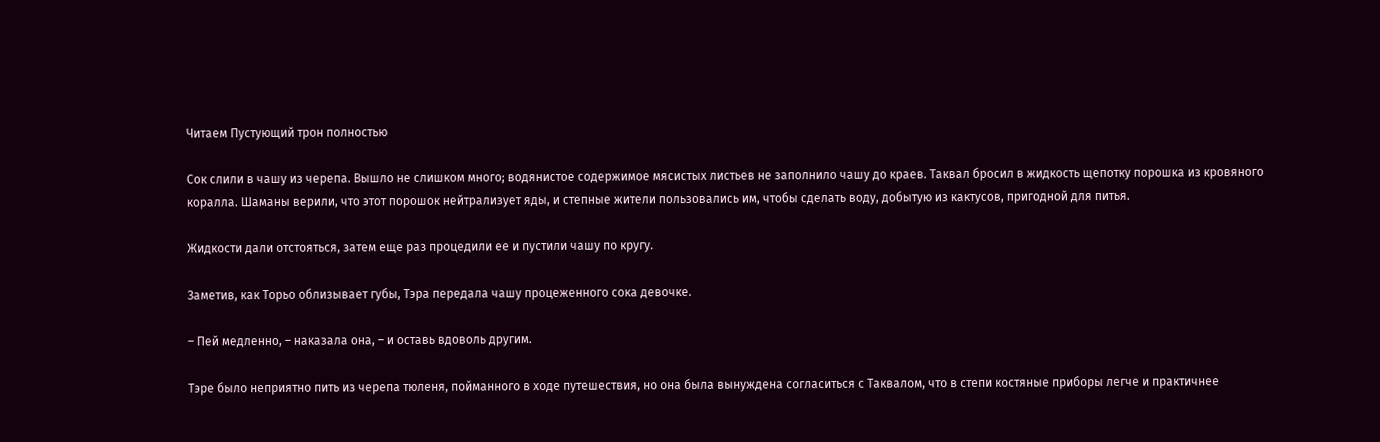Читаем Пустующий трон полностью

Сок слили в чашу из черепа. Вышло не слишком много; водянистое содержимое мясистых листьев не заполнило чашу до краев. Таквал бросил в жидкость щепотку порошка из кровяного коралла. Шаманы верили, что этот порошок нейтрализует яды, и степные жители пользовались им, чтобы сделать воду, добытую из кактусов, пригодной для питья.

Жидкости дали отстояться, затем еще раз процедили ее и пустили чашу по кругу.

Заметив, как Торьо облизывает губы, Тэра передала чашу процеженного сока девочке.

– Пей медленно, – наказала она, – и оставь вдоволь другим.

Тэре было неприятно пить из черепа тюленя, пойманного в ходе путешествия, но она была вынуждена согласиться с Таквалом, что в степи костяные приборы легче и практичнее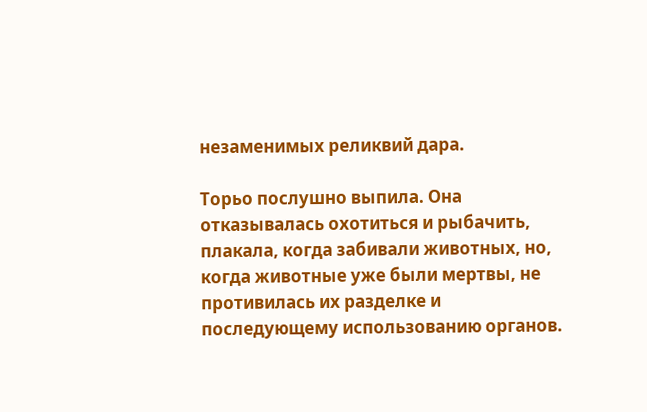незаменимых реликвий дара.

Торьо послушно выпила. Она отказывалась охотиться и рыбачить, плакала, когда забивали животных, но, когда животные уже были мертвы, не противилась их разделке и последующему использованию органов.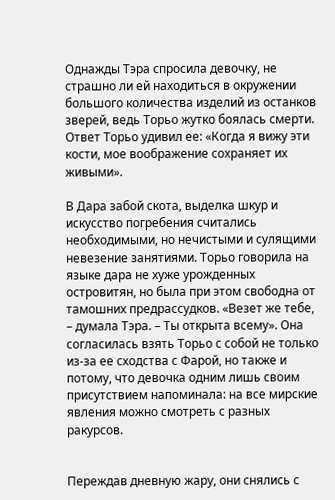Однажды Тэра спросила девочку, не страшно ли ей находиться в окружении большого количества изделий из останков зверей, ведь Торьо жутко боялась смерти. Ответ Торьо удивил ее: «Когда я вижу эти кости, мое воображение сохраняет их живыми».

В Дара забой скота, выделка шкур и искусство погребения считались необходимыми, но нечистыми и сулящими невезение занятиями. Торьо говорила на языке дара не хуже урожденных островитян, но была при этом свободна от тамошних предрассудков. «Везет же тебе, – думала Тэра. – Ты открыта всему». Она согласилась взять Торьо с собой не только из-за ее сходства с Фарой, но также и потому, что девочка одним лишь своим присутствием напоминала: на все мирские явления можно смотреть с разных ракурсов.


Переждав дневную жару, они снялись с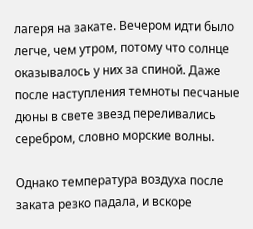лагеря на закате. Вечером идти было легче, чем утром, потому что солнце оказывалось у них за спиной. Даже после наступления темноты песчаные дюны в свете звезд переливались серебром, словно морские волны.

Однако температура воздуха после заката резко падала, и вскоре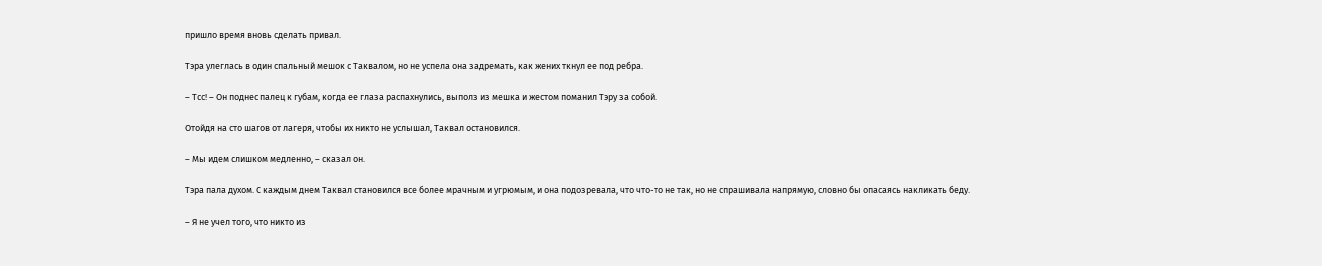пришло время вновь сделать привал.

Тэра улеглась в один спальный мешок с Таквалом, но не успела она задремать, как жених ткнул ее под ребра.

– Тсс! – Он поднес палец к губам, когда ее глаза распахнулись, выполз из мешка и жестом поманил Тэру за собой.

Отойдя на сто шагов от лагеря, чтобы их никто не услышал, Таквал остановился.

– Мы идем слишком медленно, – сказал он.

Тэра пала духом. С каждым днем Таквал становился все более мрачным и угрюмым, и она подозревала, что что-то не так, но не спрашивала напрямую, словно бы опасаясь накликать беду.

– Я не учел того, что никто из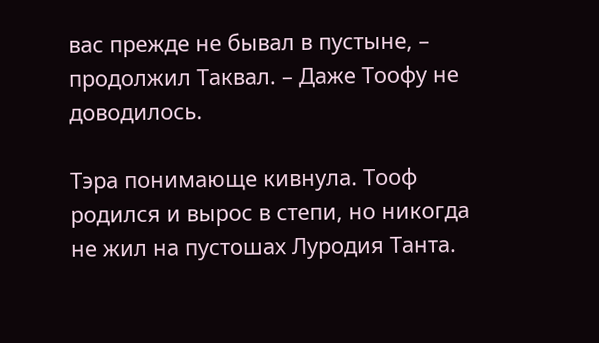вас прежде не бывал в пустыне, – продолжил Таквал. – Даже Тоофу не доводилось.

Тэра понимающе кивнула. Тооф родился и вырос в степи, но никогда не жил на пустошах Луродия Танта.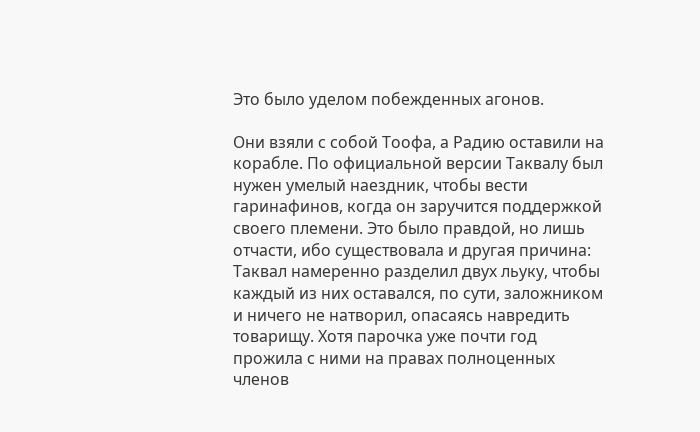Это было уделом побежденных агонов.

Они взяли с собой Тоофа, а Радию оставили на корабле. По официальной версии Таквалу был нужен умелый наездник, чтобы вести гаринафинов, когда он заручится поддержкой своего племени. Это было правдой, но лишь отчасти, ибо существовала и другая причина: Таквал намеренно разделил двух льуку, чтобы каждый из них оставался, по сути, заложником и ничего не натворил, опасаясь навредить товарищу. Хотя парочка уже почти год прожила с ними на правах полноценных членов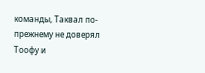команды, Таквал по-прежнему не доверял Тоофу и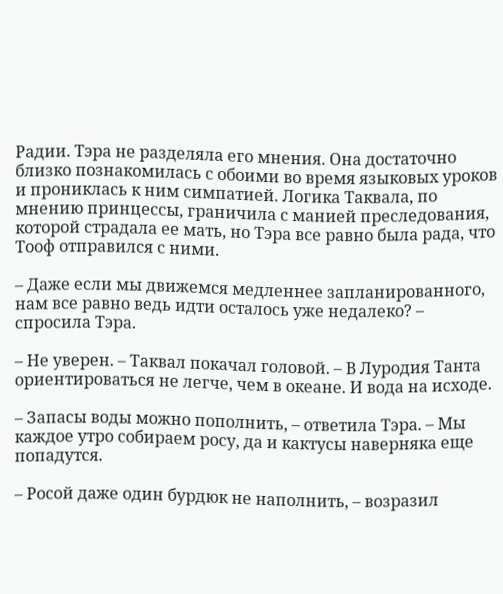Радии. Тэра не разделяла его мнения. Она достаточно близко познакомилась с обоими во время языковых уроков и прониклась к ним симпатией. Логика Таквала, по мнению принцессы, граничила с манией преследования, которой страдала ее мать, но Тэра все равно была рада, что Тооф отправился с ними.

– Даже если мы движемся медленнее запланированного, нам все равно ведь идти осталось уже недалеко? – спросила Тэра.

– Не уверен. – Таквал покачал головой. – В Луродия Танта ориентироваться не легче, чем в океане. И вода на исходе.

– Запасы воды можно пополнить, – ответила Тэра. – Мы каждое утро собираем росу, да и кактусы наверняка еще попадутся.

– Росой даже один бурдюк не наполнить, – возразил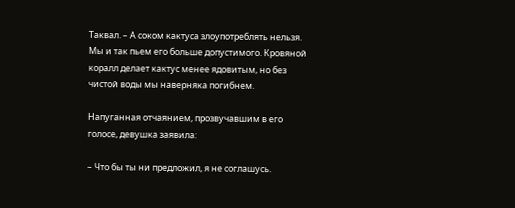Таквал. – А соком кактуса злоупотреблять нельзя. Мы и так пьем его больше допустимого. Кровяной коралл делает кактус менее ядовитым, но без чистой воды мы наверняка погибнем.

Напуганная отчаянием, прозвучавшим в его голосе, девушка заявила:

– Что бы ты ни предложил, я не соглашусь.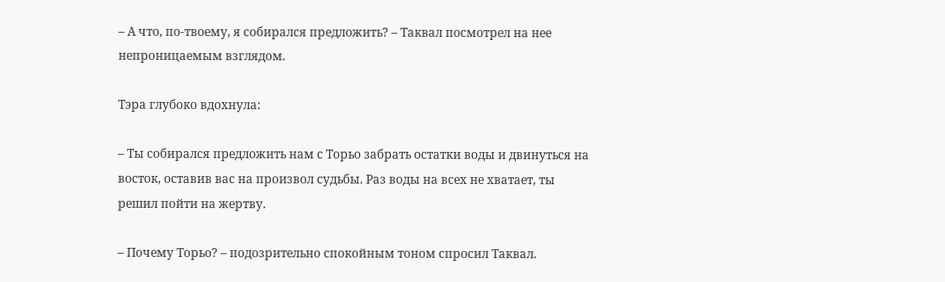– А что, по-твоему, я собирался предложить? – Таквал посмотрел на нее непроницаемым взглядом.

Тэра глубоко вдохнула:

– Ты собирался предложить нам с Торьо забрать остатки воды и двинуться на восток, оставив вас на произвол судьбы. Раз воды на всех не хватает, ты решил пойти на жертву.

– Почему Торьо? – подозрительно спокойным тоном спросил Таквал.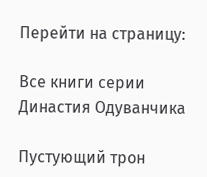Перейти на страницу:

Все книги серии Династия Одуванчика

Пустующий трон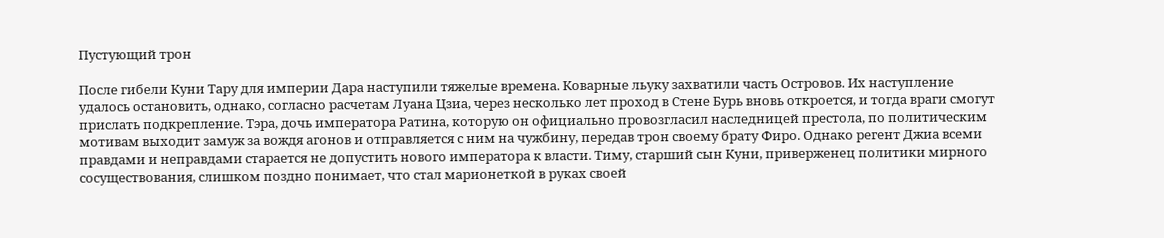Пустующий трон

После гибели Куни Тару для империи Дара наступили тяжелые времена. Коварные льуку захватили часть Островов. Их наступление удалось остановить, однако, согласно расчетам Луана Цзиа, через несколько лет проход в Стене Бурь вновь откроется, и тогда враги смогут прислать подкрепление. Тэра, дочь императора Ратина, которую он официально провозгласил наследницей престола, по политическим мотивам выходит замуж за вождя агонов и отправляется с ним на чужбину, передав трон своему брату Фиро. Однако регент Джиа всеми правдами и неправдами старается не допустить нового императора к власти. Тиму, старший сын Куни, приверженец политики мирного сосуществования, слишком поздно понимает, что стал марионеткой в руках своей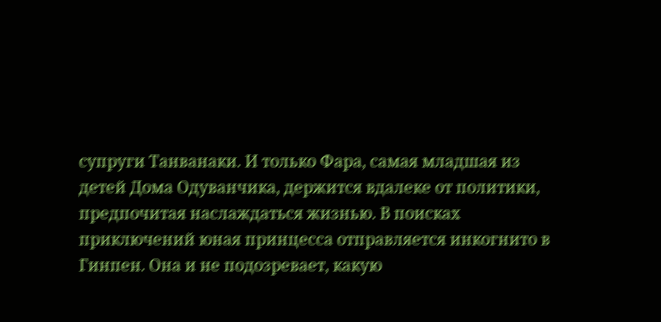супруги Танванаки. И только Фара, самая младшая из детей Дома Одуванчика, держится вдалеке от политики, предпочитая наслаждаться жизнью. В поисках приключений юная принцесса отправляется инкогнито в Гинпен. Она и не подозревает, какую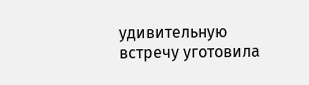удивительную встречу уготовила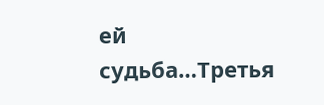ей судьба…Третья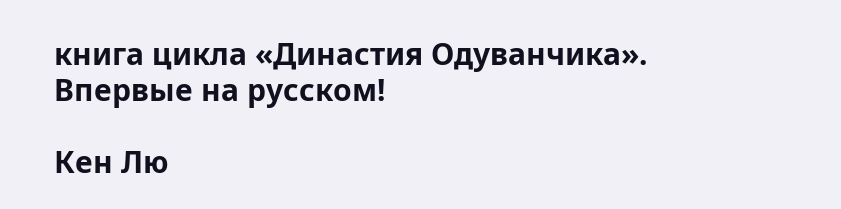книга цикла «Династия Одуванчика». Впервые на русском!

Кен Лю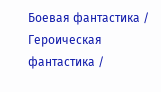Боевая фантастика / Героическая фантастика /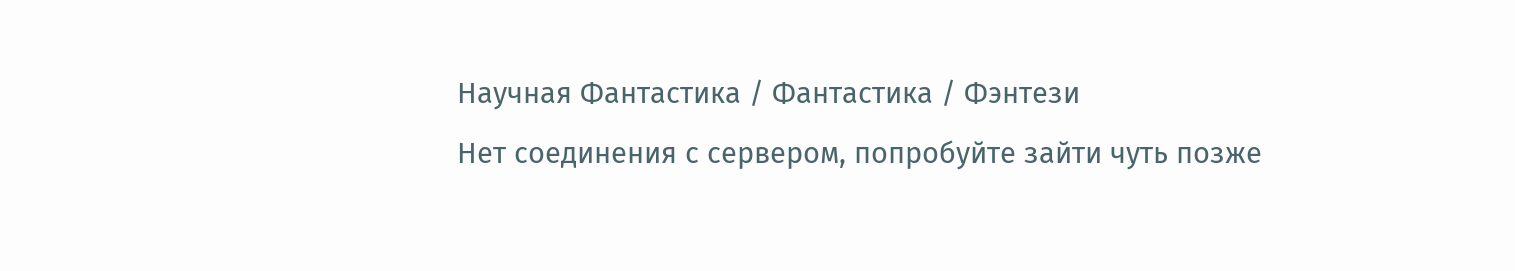Научная Фантастика / Фантастика / Фэнтези
Нет соединения с сервером, попробуйте зайти чуть позже